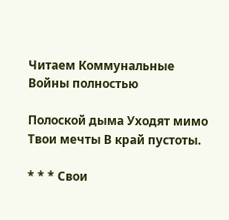Читаем Коммунальные Войны полностью

Полоской дыма Уходят мимо Твои мечты В край пустоты.

* * * Свои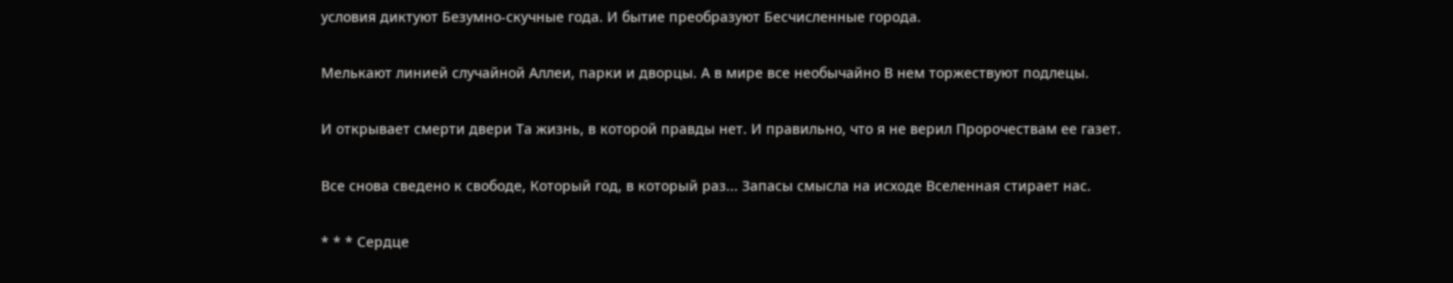условия диктуют Безумно-скучные года. И бытие преобразуют Бесчисленные города.

Мелькают линией случайной Аллеи, парки и дворцы. А в мире все необычайно В нем торжествуют подлецы.

И открывает смерти двери Та жизнь, в которой правды нет. И правильно, что я не верил Пророчествам ее газет.

Все снова сведено к свободе, Который год, в который раз... Запасы смысла на исходе Вселенная стирает нас.

* * * Сердце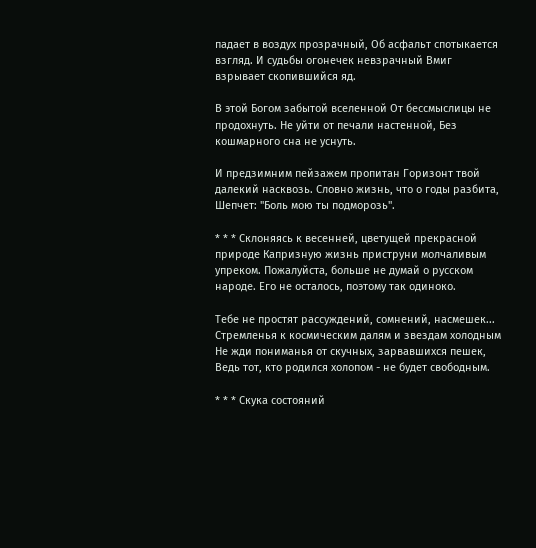падает в воздух прозрачный, Об асфальт спотыкается взгляд. И судьбы огонечек невзрачный Вмиг взрывает скопившийся яд.

В этой Богом забытой вселенной От бессмыслицы не продохнуть. Не уйти от печали настенной, Без кошмарного сна не уснуть.

И предзимним пейзажем пропитан Горизонт твой далекий насквозь. Словно жизнь, что о годы разбита, Шепчет: "Боль мою ты подморозь".

* * * Склоняясь к весенней, цветущей прекрасной природе Капризную жизнь приструни молчаливым упреком. Пожалуйста, больше не думай о русском народе. Его не осталось, поэтому так одиноко.

Тебе не простят рассуждений, сомнений, насмешек... Стремленья к космическим далям и звездам холодным Не жди пониманья от скучных, зарвавшихся пешек, Ведь тот, кто родился холопом - не будет свободным.

* * * Скука состояний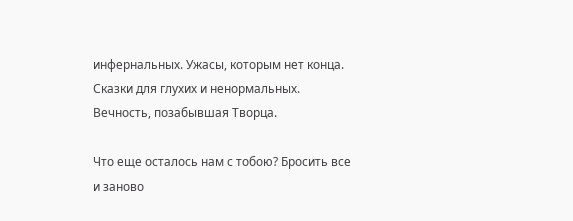инфернальных. Ужасы, которым нет конца. Сказки для глухих и ненормальных. Вечность, позабывшая Творца.

Что еще осталось нам с тобою? Бросить все и заново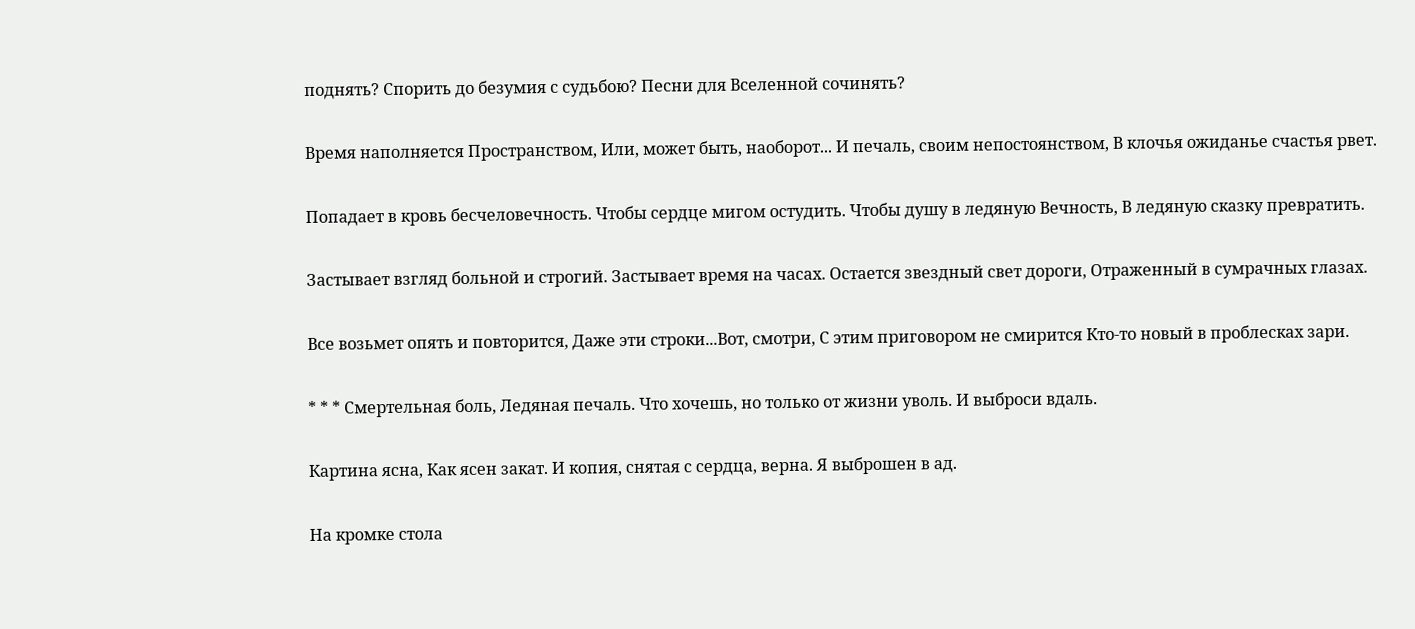поднять? Спорить до безумия с судьбою? Песни для Вселенной сочинять?

Время наполняется Пространством, Или, может быть, наоборот... И печаль, своим непостоянством, В клочья ожиданье счастья рвет.

Попадает в кровь бесчеловечность. Чтобы сердце мигом остудить. Чтобы душу в ледяную Вечность, В ледяную сказку превратить.

Застывает взгляд больной и строгий. Застывает время на часах. Остается звездный свет дороги, Отраженный в сумрачных глазах.

Все возьмет опять и повторится, Даже эти строки...Вот, смотри, С этим приговором не смирится Кто-то новый в проблесках зари.

* * * Смертельная боль, Ледяная печаль. Что хочешь, но только от жизни уволь. И выброси вдаль.

Картина ясна, Как ясен закат. И копия, снятая с сердца, верна. Я выброшен в ад.

На кромке стола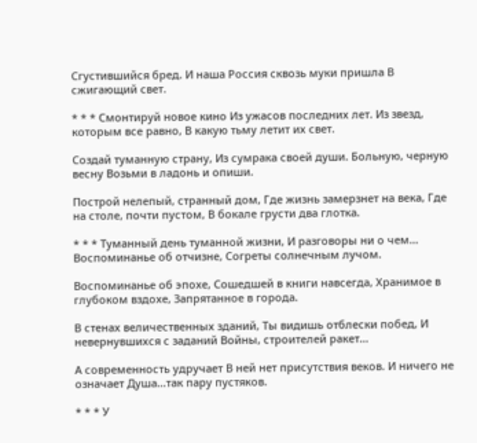Сгустившийся бред. И наша Россия сквозь муки пришла В сжигающий свет.

* * * Смонтируй новое кино Из ужасов последних лет. Из звезд, которым все равно, В какую тьму летит их свет.

Создай туманную страну, Из сумрака своей души. Больную, черную весну Возьми в ладонь и опиши.

Построй нелепый, странный дом, Где жизнь замерзнет на века, Где на столе, почти пустом, В бокале грусти два глотка.

* * * Туманный день туманной жизни, И разговоры ни о чем... Воспоминанье об отчизне, Согреты солнечным лучом.

Воспоминанье об эпохе, Сошедшей в книги навсегда, Хранимое в глубоком вздохе, Запрятанное в города.

В стенах величественных зданий, Ты видишь отблески побед, И невернувшихся с заданий Войны, строителей ракет...

А современность удручает В ней нет присутствия веков. И ничего не означает Душа...так пару пустяков.

* * * У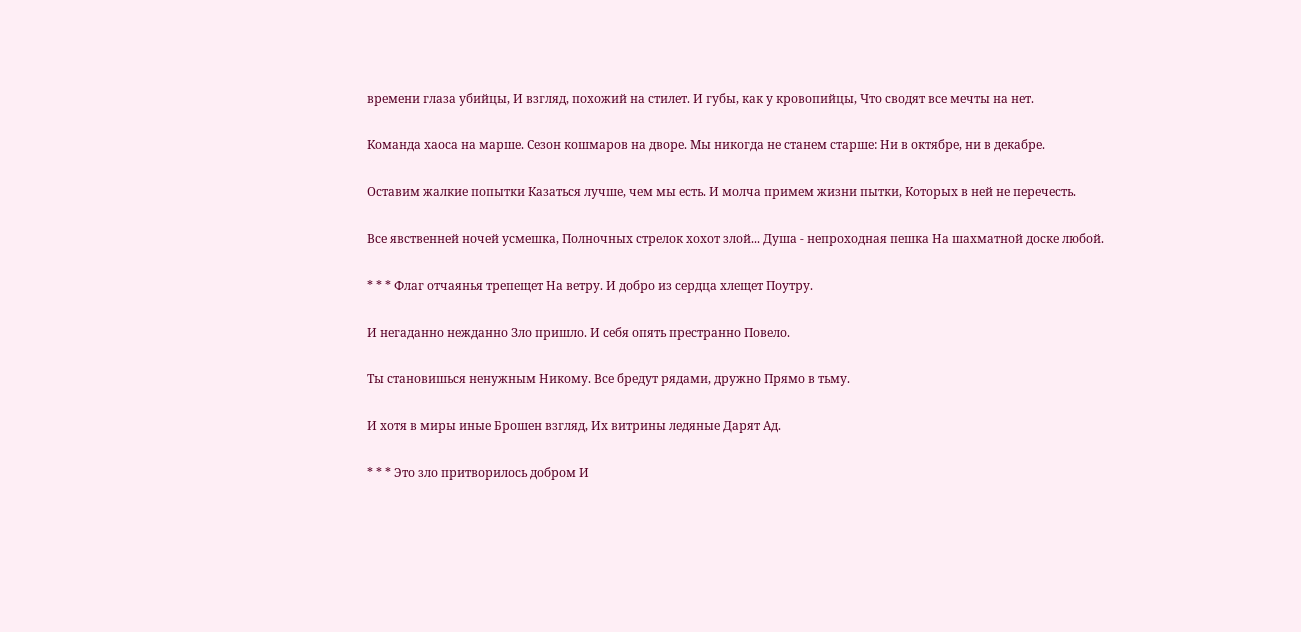времени глаза убийцы, И взгляд, похожий на стилет. И губы, как у кровопийцы, Что сводят все мечты на нет.

Команда хаоса на марше. Сезон кошмаров на дворе. Мы никогда не станем старше: Ни в октябре, ни в декабре.

Оставим жалкие попытки Казаться лучше, чем мы есть. И молча примем жизни пытки, Которых в ней не перечесть.

Все явственней ночей усмешка, Полночных стрелок хохот злой... Душа - непроходная пешка На шахматной доске любой.

* * * Флаг отчаянья трепещет На ветру. И добро из сердца хлещет Поутру.

И негаданно нежданно Зло пришло. И себя опять престранно Повело.

Ты становишься ненужным Никому. Все бредут рядами, дружно Прямо в тьму.

И хотя в миры иные Брошен взгляд, Их витрины ледяные Дарят Ад.

* * * Это зло притворилось добром И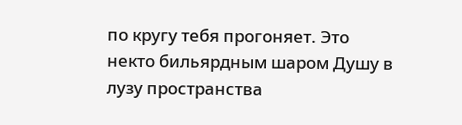по кругу тебя прогоняет. Это некто бильярдным шаром Душу в лузу пространства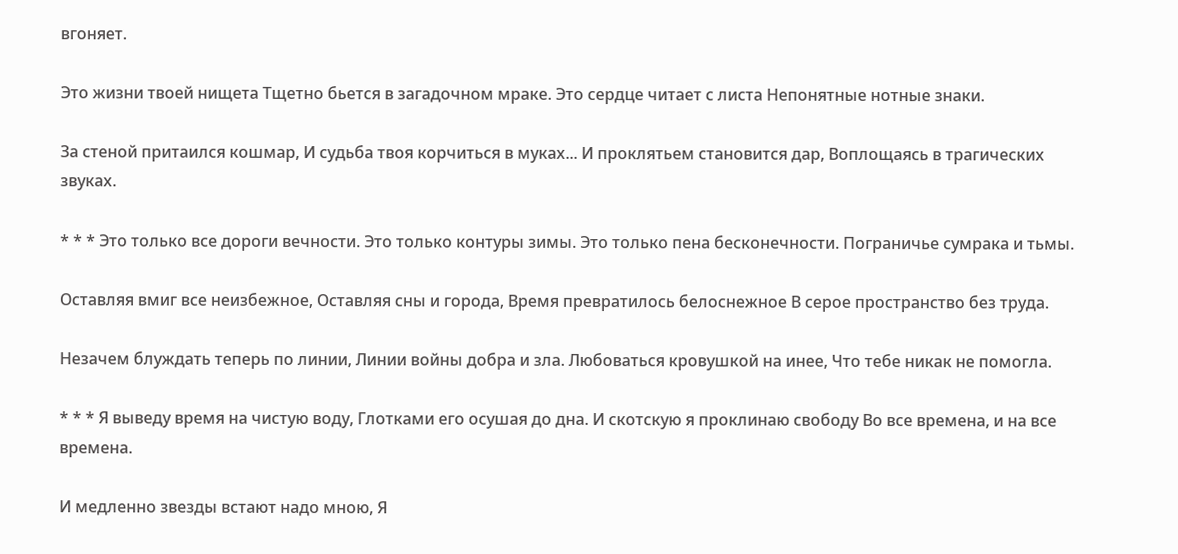вгоняет.

Это жизни твоей нищета Тщетно бьется в загадочном мраке. Это сердце читает с листа Непонятные нотные знаки.

За стеной притаился кошмар, И судьба твоя корчиться в муках... И проклятьем становится дар, Воплощаясь в трагических звуках.

* * * Это только все дороги вечности. Это только контуры зимы. Это только пена бесконечности. Пограничье сумрака и тьмы.

Оставляя вмиг все неизбежное, Оставляя сны и города, Время превратилось белоснежное В серое пространство без труда.

Незачем блуждать теперь по линии, Линии войны добра и зла. Любоваться кровушкой на инее, Что тебе никак не помогла.

* * * Я выведу время на чистую воду, Глотками его осушая до дна. И скотскую я проклинаю свободу Во все времена, и на все времена.

И медленно звезды встают надо мною, Я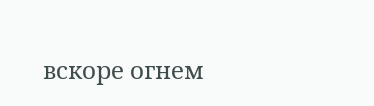вскоре огнем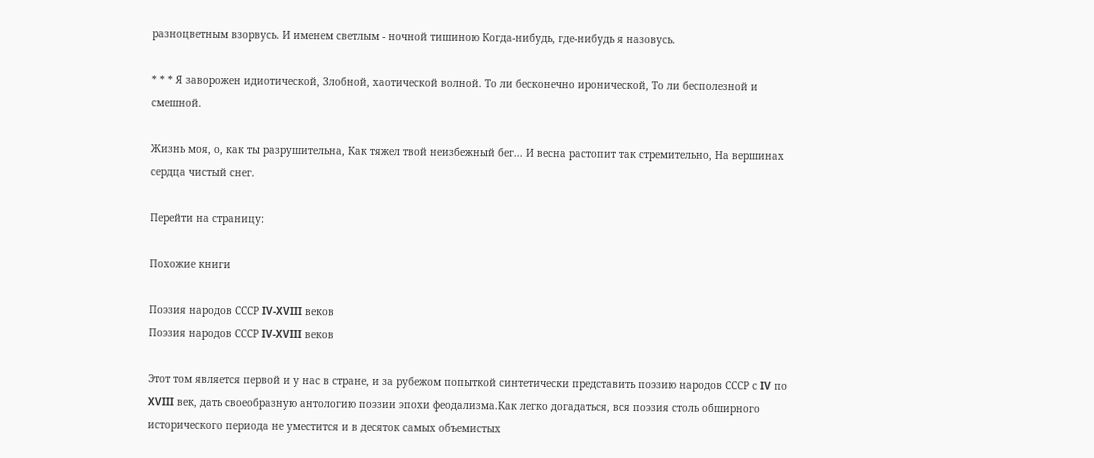разноцветным взорвусь. И именем светлым - ночной тишиною Когда-нибудь, где-нибудь я назовусь.

* * * Я заворожен идиотической, Злобной, хаотической волной. То ли бесконечно иронической, То ли бесполезной и смешной.

Жизнь моя, о, как ты разрушительна, Как тяжел твой неизбежный бег... И весна растопит так стремительно, На вершинах сердца чистый снег.

Перейти на страницу:

Похожие книги

Поэзия народов СССР IV-XVIII веков
Поэзия народов СССР IV-XVIII веков

Этот том является первой и у нас в стране, и за рубежом попыткой синтетически представить поэзию народов СССР с IV по XVIII век, дать своеобразную антологию поэзии эпохи феодализма.Как легко догадаться, вся поэзия столь обширного исторического периода не уместится и в десяток самых объемистых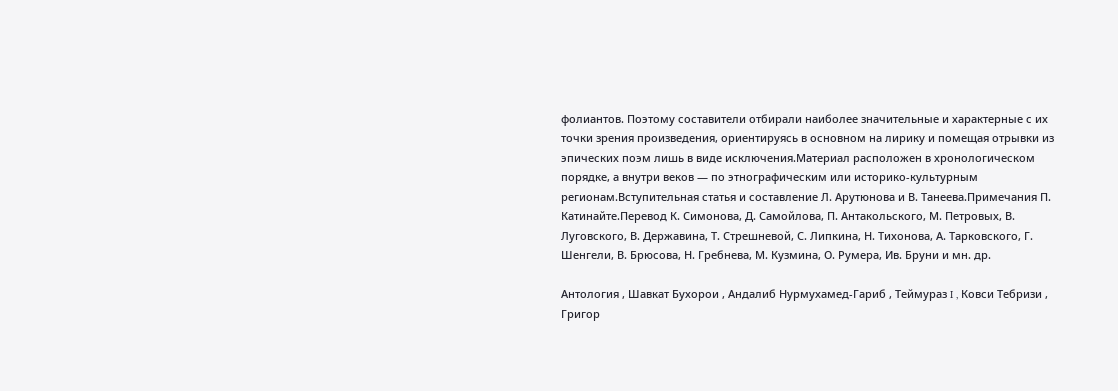фолиантов. Поэтому составители отбирали наиболее значительные и характерные с их точки зрения произведения, ориентируясь в основном на лирику и помещая отрывки из эпических поэм лишь в виде исключения.Материал расположен в хронологическом порядке, а внутри веков — по этнографическим или историко-культурным регионам.Вступительная статья и составление Л. Арутюнова и В. Танеева.Примечания П. Катинайте.Перевод К. Симонова, Д. Самойлова, П. Антакольского, М. Петровых, В. Луговского, В. Державина, Т. Стрешневой, С. Липкина, Н. Тихонова, А. Тарковского, Г. Шенгели, В. Брюсова, Н. Гребнева, М. Кузмина, О. Румера, Ив. Бруни и мн. др.

Антология , Шавкат Бухорои , Андалиб Нурмухамед-Гариб , Теймураз I , Ковси Тебризи , Григор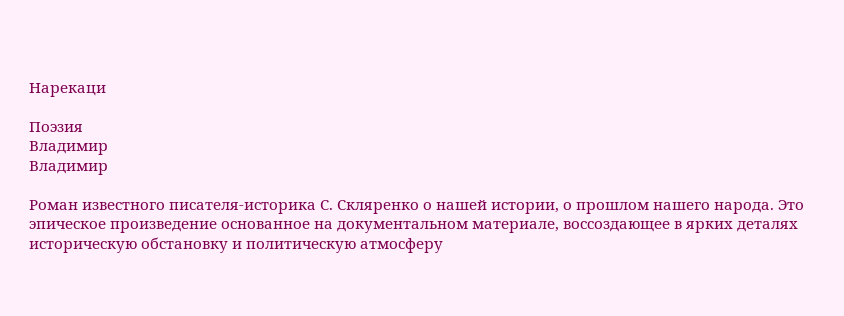Нарекаци

Поэзия
Владимир
Владимир

Роман известного писателя-историка С. Скляренко о нашей истории, о прошлом нашего народа. Это эпическое произведение основанное на документальном материале, воссоздающее в ярких деталях историческую обстановку и политическую атмосферу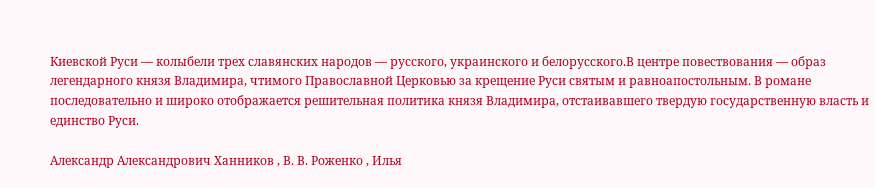Киевской Руси — колыбели трех славянских народов — русского, украинского и белорусского.В центре повествования — образ легендарного князя Владимира, чтимого Православной Церковью за крещение Руси святым и равноапостольным. В романе последовательно и широко отображается решительная политика князя Владимира, отстаивавшего твердую государственную власть и единство Руси.

Александр Александрович Ханников , В. В. Роженко , Илья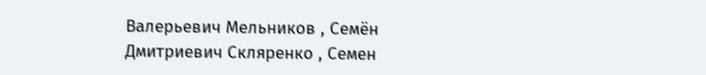Валерьевич Мельников , Семён Дмитриевич Скляренко , Семен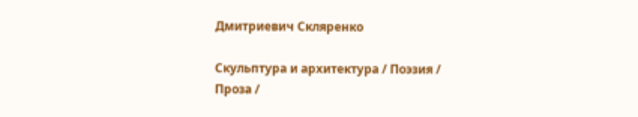Дмитриевич Скляренко

Скульптура и архитектура / Поэзия / Проза /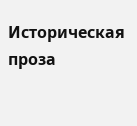Историческая проза